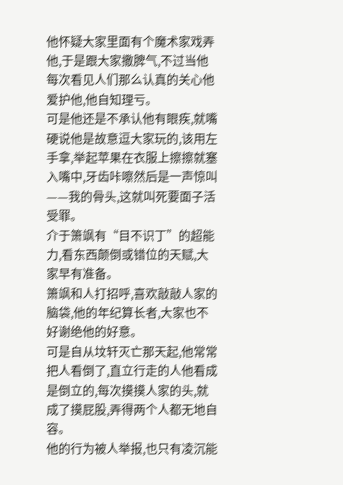他怀疑大家里面有个魔术家戏弄他,于是跟大家撒脾气,不过当他每次看见人们那么认真的关心他爱护他,他自知理亏。
可是他还是不承认他有眼疾,就嘴硬说他是故意逗大家玩的,该用左手拿,举起苹果在衣服上擦擦就塞入嘴中,牙齿咔嚓然后是一声惊叫——我的骨头,这就叫死要面子活受罪。
介于箫飒有“目不识丁”的超能力,看东西颠倒或错位的天赋,大家早有准备。
箫飒和人打招呼,喜欢敲敲人家的脑袋,他的年纪算长者,大家也不好谢绝他的好意。
可是自从坟轩灭亡那天起,他常常把人看倒了,直立行走的人他看成是倒立的,每次摸摸人家的头,就成了摸屁股,弄得两个人都无地自容。
他的行为被人举报,也只有凌沉能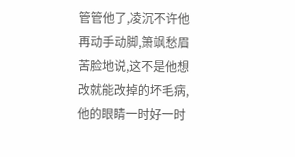管管他了,凌沉不许他再动手动脚,箫飒愁眉苦脸地说,这不是他想改就能改掉的坏毛病,他的眼睛一时好一时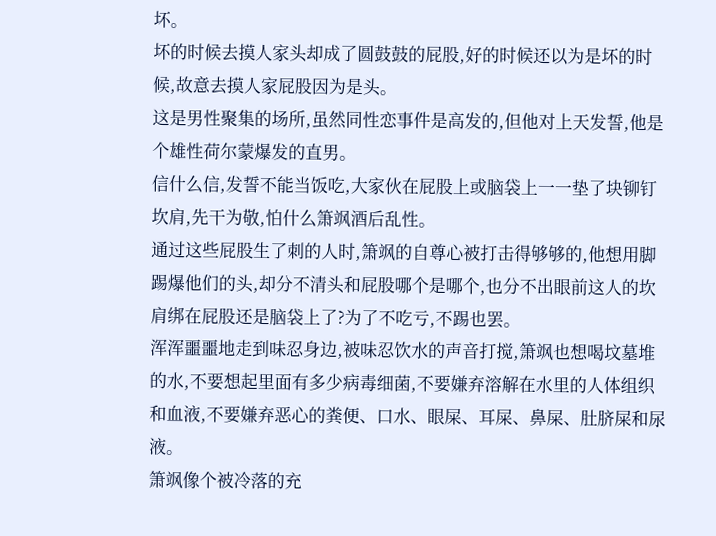坏。
坏的时候去摸人家头却成了圆鼓鼓的屁股,好的时候还以为是坏的时候,故意去摸人家屁股因为是头。
这是男性聚集的场所,虽然同性恋事件是高发的,但他对上天发誓,他是个雄性荷尔蒙爆发的直男。
信什么信,发誓不能当饭吃,大家伙在屁股上或脑袋上一一垫了块铆钉坎肩,先干为敬,怕什么箫飒酒后乱性。
通过这些屁股生了刺的人时,箫飒的自尊心被打击得够够的,他想用脚踢爆他们的头,却分不清头和屁股哪个是哪个,也分不出眼前这人的坎肩绑在屁股还是脑袋上了?为了不吃亏,不踢也罢。
浑浑噩噩地走到味忍身边,被味忍饮水的声音打搅,箫飒也想喝坟墓堆的水,不要想起里面有多少病毒细菌,不要嫌弃溶解在水里的人体组织和血液,不要嫌弃恶心的粪便、口水、眼屎、耳屎、鼻屎、肚脐屎和尿液。
箫飒像个被冷落的充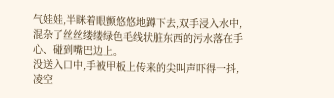气娃娃,半眯着眼颤悠悠地蹲下去,双手浸入水中,混杂了丝丝缕缕绿色毛线状脏东西的污水落在手心、碰到嘴巴边上。
没送入口中,手被甲板上传来的尖叫声吓得一抖,凌空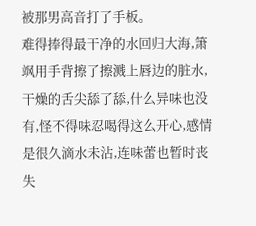被那男高音打了手板。
难得捧得最干净的水回归大海,箫飒用手背擦了擦溅上唇边的脏水,干燥的舌尖舔了舔,什么异味也没有,怪不得味忍喝得这么开心,感情是很久滴水未沾,连味蕾也暂时丧失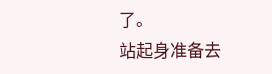了。
站起身准备去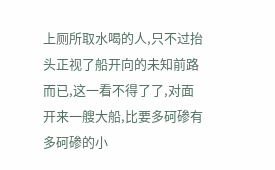上厕所取水喝的人,只不过抬头正视了船开向的未知前路而已,这一看不得了了,对面开来一艘大船,比要多砢碜有多砢碜的小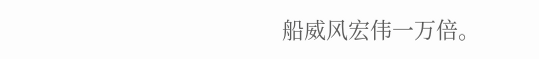船威风宏伟一万倍。